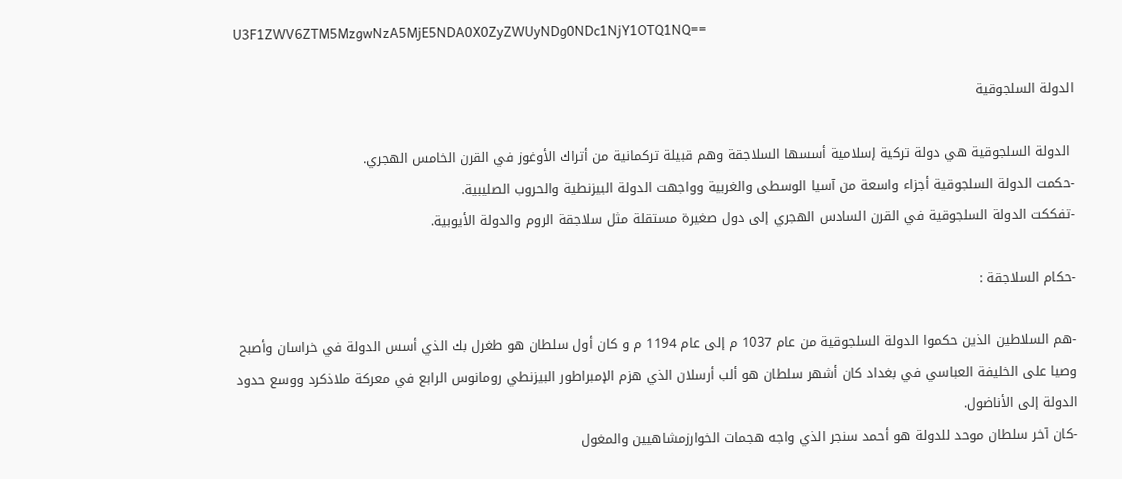U3F1ZWV6ZTM5MzgwNzA5MjE5NDA0X0ZyZWUyNDg0NDc1NjY1OTQ1NQ==

الدولة السلجوقية

 الدولة السلجوقية هي دولة تركية إسلامية أسسها السلاجقة وهم قبيلة تركمانية من أتراك الأوغوز في القرن الخامس الهجري.
-حكمت الدولة السلجوقية أجزاء واسعة من آسيا الوسطى والغربية وواجهت الدولة البيزنطية والحروب الصليبية.
-تفككت الدولة السلجوقية في القرن السادس الهجري إلى دول صغيرة مستقلة مثل سلاجقة الروم والدولة الأيوبية.

-حكام السلاجقة :

-هم السلاطين الذين حكموا الدولة السلجوقية من عام 1037 م إلى عام 1194 م و كان أول سلطان هو طغرل بك الذي أسس الدولة في خراسان وأصبح وصيا على الخليفة العباسي في بغداد كان أشهر سلطان هو ألب أرسلان الذي هزم الإمبراطور البيزنطي رومانوس الرابع في معركة ملاذكرد ووسع حدود الدولة إلى الأناضول.
-كان آخر سلطان موحد للدولة هو أحمد سنجر الذي واجه هجمات الخوارزمشاهيين والمغول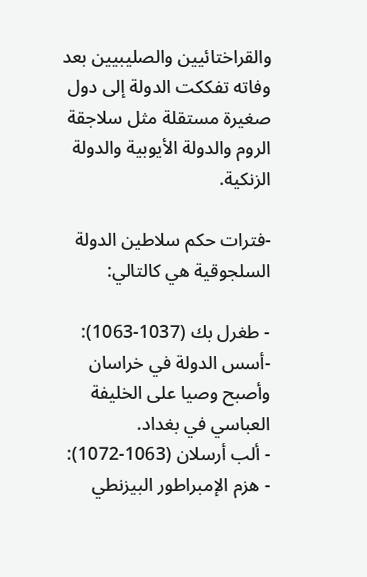والقراختائيين والصليبيين بعد وفاته تفككت الدولة إلى دول صغيرة مستقلة مثل سلاجقة الروم والدولة الأيوبية والدولة الزنكية.

-فترات حكم سلاطين الدولة السلجوقية هي كالتالي:

- طغرل بك (1037-1063):
-أسس الدولة في خراسان وأصبح وصيا على الخليفة العباسي في بغداد.
- ألب أرسلان (1063-1072):
- هزم الإمبراطور البيزنطي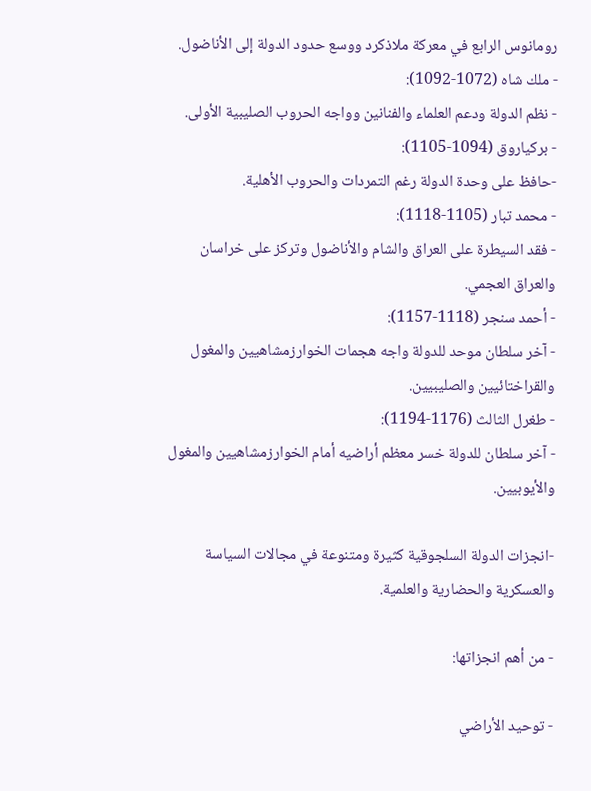رومانوس الرابع في معركة ملاذكرد ووسع حدود الدولة إلى الأناضول.
- ملك شاه (1072-1092):
- نظم الدولة ودعم العلماء والفنانين وواجه الحروب الصليبية الأولى.
- بركياروق (1094-1105):
-حافظ على وحدة الدولة رغم التمردات والحروب الأهلية.
- محمد تبار (1105-1118):
- فقد السيطرة على العراق والشام والأناضول وتركز على خراسان والعراق العجمي.
- أحمد سنجر (1118-1157):
- آخر سلطان موحد للدولة واجه هجمات الخوارزمشاهيين والمغول والقراختائيين والصليبيين.
- طغرل الثالث (1176-1194):
- آخر سلطان للدولة خسر معظم أراضيه أمام الخوارزمشاهيين والمغول والأيوبيين.

-انجزات الدولة السلجوقية كثيرة ومتنوعة في مجالات السياسة والعسكرية والحضارية والعلمية.

- من أهم انجزاتها:

- توحيد الأراضي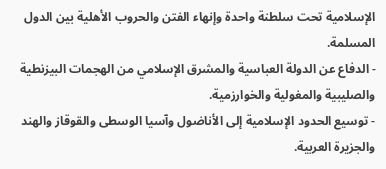الإسلامية تحت سلطنة واحدة وإنهاء الفتن والحروب الأهلية بين الدول المسلمة.
- الدفاع عن الدولة العباسية والمشرق الإسلامي من الهجمات البيزنطية والصليبية والمغولية والخوارزمية.
- توسيع الحدود الإسلامية إلى الأناضول وآسيا الوسطى والقوقاز والهند والجزيرة العربية.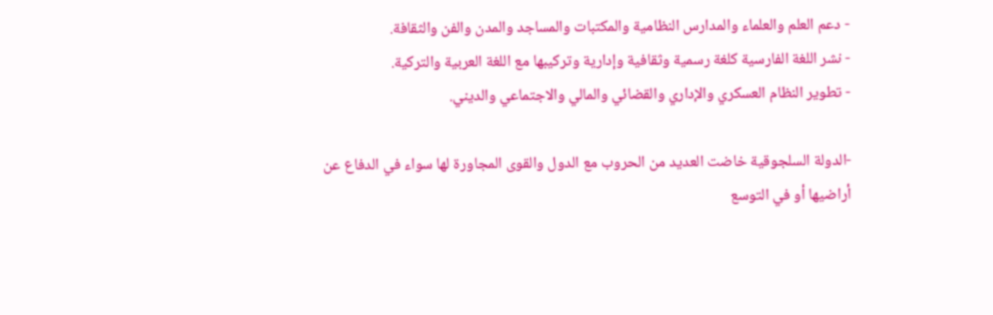- دعم العلم والعلماء والمدارس النظامية والمكتبات والمساجد والمدن والفن والثقافة.
- نشر اللغة الفارسية كلغة رسمية وثقافية وإدارية وتركيبها مع اللغة العربية والتركية.
- تطوير النظام العسكري والإداري والقضائي والمالي والاجتماعي والديني.

-الدولة السلجوقية خاضت العديد من الحروب مع الدول والقوى المجاورة لها سواء في الدفاع عن أراضيها أو في التوسع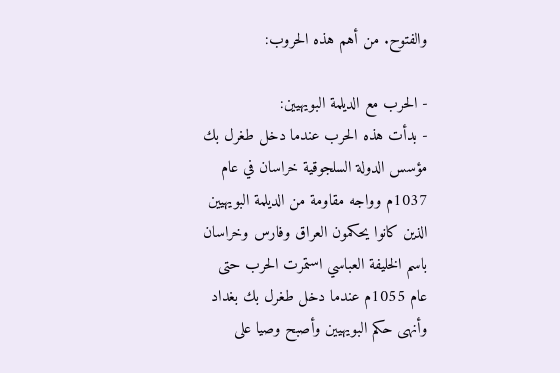والفتوح. من أهم هذه الحروب:

- الحرب مع الديلمة البويهيين:
- بدأت هذه الحرب عندما دخل طغرل بك مؤسس الدولة السلجوقية خراسان في عام 1037م وواجه مقاومة من الديلمة البويهيين الذين كانوا يحكمون العراق وفارس وخراسان باسم الخليفة العباسي استمرت الحرب حتى عام 1055م عندما دخل طغرل بك بغداد وأنهى حكم البويهيين وأصبح وصيا على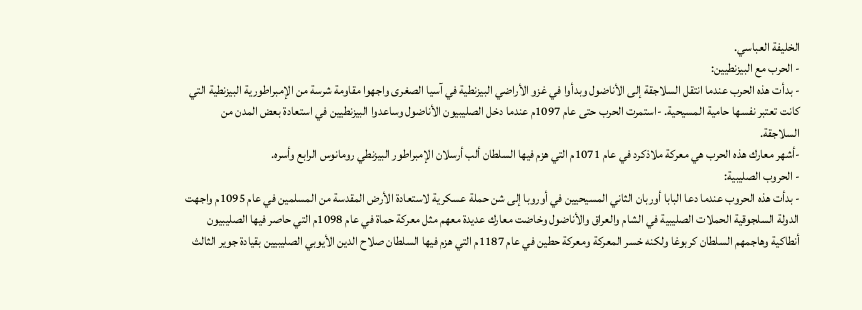الخليفة العباسي.
- الحرب مع البيزنطيين:
- بدأت هذه الحرب عندما انتقل السلاجقة إلى الأناضول وبدأوا في غزو الأراضي البيزنطية في آسيا الصغرى واجهوا مقاومة شرسة من الإمبراطورية البيزنطية التي كانت تعتبر نفسها حامية المسيحية. -استمرت الحرب حتى عام 1097م عندما دخل الصليبيون الأناضول وساعدوا البيزنطيين في استعادة بعض المدن من السلاجقة.
-أشهر معارك هذه الحرب هي معركة ملاذكرد في عام 1071م التي هزم فيها السلطان ألب أرسلان الإمبراطور البيزنطي رومانوس الرابع وأسره.
- الحروب الصليبية:
- بدأت هذه الحروب عندما دعا البابا أوربان الثاني المسيحيين في أوروبا إلى شن حملة عسكرية لاستعادة الأرض المقدسة من المسلمين في عام 1095م واجهت الدولة السلجوقية الحملات الصليبية في الشام والعراق والأناضول وخاضت معارك عديدة معهم مثل معركة حماة في عام 1098م التي حاصر فيها الصليبيون أنطاكية وهاجمهم السلطان كربوغا ولكنه خسر المعركة ومعركة حطين في عام 1187م التي هزم فيها السلطان صلاح الدين الأيوبي الصليبيين بقيادة جوير الثالث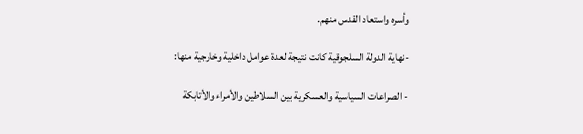وأسره واستعاد القدس منهم.

-نهاية الدولة السلجوقية كانت نتيجة لعدة عوامل داخلية وخارجية منها:

- الصراعات السياسية والعسكرية بين السلاطين والأمراء والأتابكة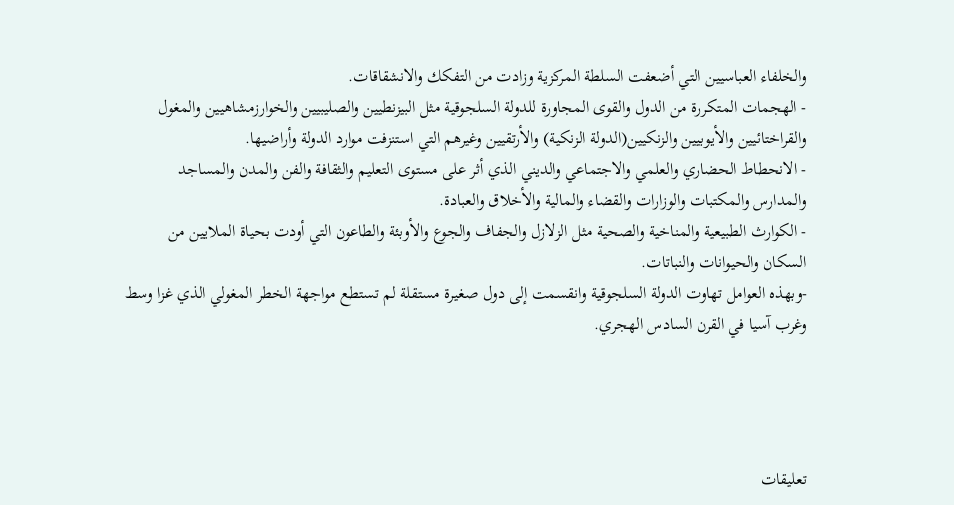والخلفاء العباسيين التي أضعفت السلطة المركزية وزادت من التفكك والانشقاقات.
- الهجمات المتكررة من الدول والقوى المجاورة للدولة السلجوقية مثل البيزنطيين والصليبيين والخوارزمشاهيين والمغول والقراختائيين والأيوبيين والزنكيين(الدولة الزنكية) والأرتقيين وغيرهم التي استنزفت موارد الدولة وأراضيها.
- الانحطاط الحضاري والعلمي والاجتماعي والديني الذي أثر على مستوى التعليم والثقافة والفن والمدن والمساجد والمدارس والمكتبات والوزارات والقضاء والمالية والأخلاق والعبادة.
- الكوارث الطبيعية والمناخية والصحية مثل الزلازل والجفاف والجوع والأوبئة والطاعون التي أودت بحياة الملايين من السكان والحيوانات والنباتات.
-وبهذه العوامل تهاوت الدولة السلجوقية وانقسمت إلى دول صغيرة مستقلة لم تستطع مواجهة الخطر المغولي الذي غزا وسط وغرب آسيا في القرن السادس الهجري.




تعليقات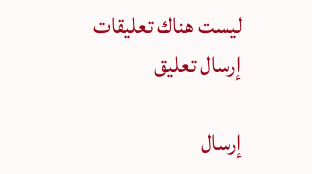ليست هناك تعليقات
إرسال تعليق

إرسال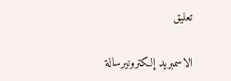تعليق

الاسمبريد إلكترونيرسالة